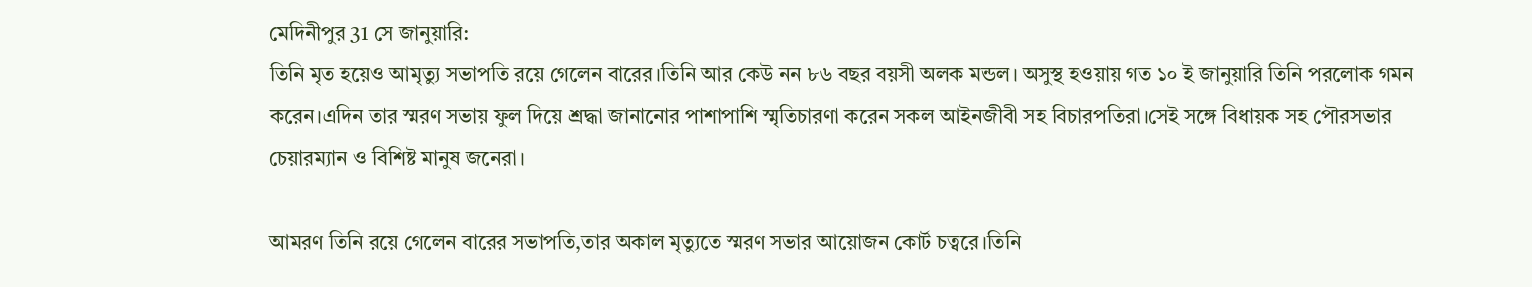মেদিনীপুর 31 সে জানুয়ারি:
তিনি মৃত হয়েও আমৃত্যু সভাপতি রয়ে গেলেন বারের।তিনি আর কেউ নন ৮৬ বছর বয়সী অলক মন্ডল। অসুস্থ হওয়ায় গত ১০ ই জানুয়ারি তিনি পরলোক গমন করেন।এদিন তার স্মরণ সভায় ফুল দিয়ে শ্রদ্ধা জানানোর পাশাপাশি স্মৃতিচারণা করেন সকল আইনজীবী সহ বিচারপতিরা।সেই সঙ্গে বিধায়ক সহ পৌরসভার চেয়ারম্যান ও বিশিষ্ট মানুষ জনেরা।

আমরণ তিনি রয়ে গেলেন বারের সভাপতি,তার অকাল মৃত্যুতে স্মরণ সভার আয়োজন কোর্ট চত্বরে।তিনি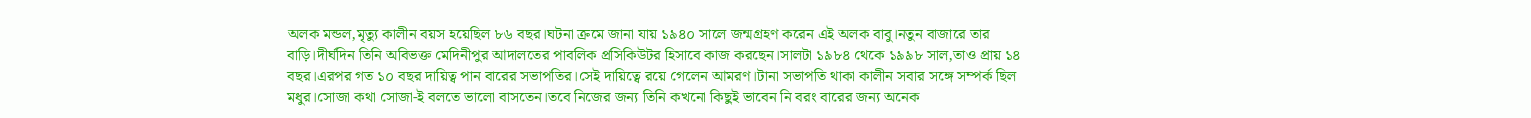অলক মন্ডল,মৃত্যু কালীন বয়স হয়েছিল ৮৬ বছর।ঘটনা ক্রমে জানা যায় ১৯৪০ সালে জন্মগ্রহণ করেন এই অলক বাবু।নতুন বাজারে তার বাড়ি।দীর্ঘদিন তিনি অবিভক্ত মেদিনীপুর আদালতের পাবলিক প্রসিকিউটর হিসাবে কাজ করছেন।সালটা ১৯৮৪ থেকে ১৯৯৮ সাল,তাও প্রায় ১৪ বছর।এরপর গত ১০ বছর দায়িত্ব পান বারের সভাপতির।সেই দায়িত্বে রয়ে গেলেন আমরণ।টানা সভাপতি থাকা কালীন সবার সঙ্গে সম্পর্ক ছিল মধুর।সোজা কথা সোজা-ই বলতে ভালো বাসতেন।তবে নিজের জন্য তিনি কখনো কিছুই ভাবেন নি বরং বারের জন্য অনেক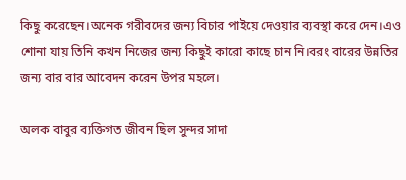কিছু করেছেন।অনেক গরীবদের জন্য বিচার পাইয়ে দেওয়ার ব্যবস্থা করে দেন।এও শোনা যায় তিনি কখন নিজের জন্য কিছুই কারো কাছে চান নি।বরং বারের উন্নতির জন্য বার বার আবেদন করেন উপর মহলে।

অলক বাবুর ব্যক্তিগত জীবন ছিল সুন্দর সাদা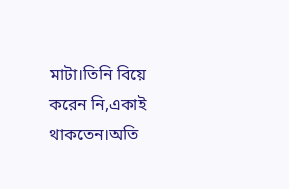মাটা।তিনি বিয়ে করেন নি,একাই থাকতেন।অতি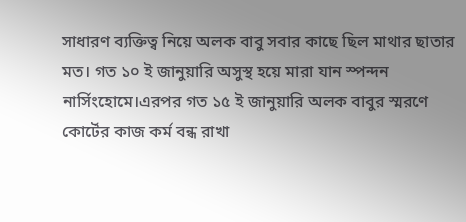সাধারণ ব্যক্তিত্ব নিয়ে অলক বাবু সবার কাছে ছিল মাথার ছাতার মত। গত ১০ ই জানুয়ারি অসুস্থ হয়ে মারা যান স্পন্দন নার্সিংহোমে।এরপর গত ১৫ ই জানুয়ারি অলক বাবুর স্মরণে কোর্টের কাজ কর্ম বন্ধ রাখা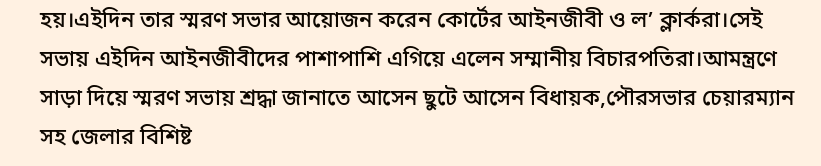হয়।এইদিন তার স্মরণ সভার আয়োজন করেন কোর্টের আইনজীবী ও ল’ ক্লার্করা।সেই সভায় এইদিন আইনজীবীদের পাশাপাশি এগিয়ে এলেন সম্মানীয় বিচারপতিরা।আমন্ত্রণে সাড়া দিয়ে স্মরণ সভায় শ্রদ্ধা জানাতে আসেন ছুটে আসেন বিধায়ক,পৌরসভার চেয়ারম্যান সহ জেলার বিশিষ্ট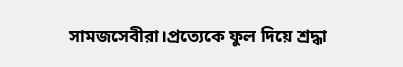সামজসেবীরা।প্রত্যেকে ফুল দিয়ে শ্রদ্ধা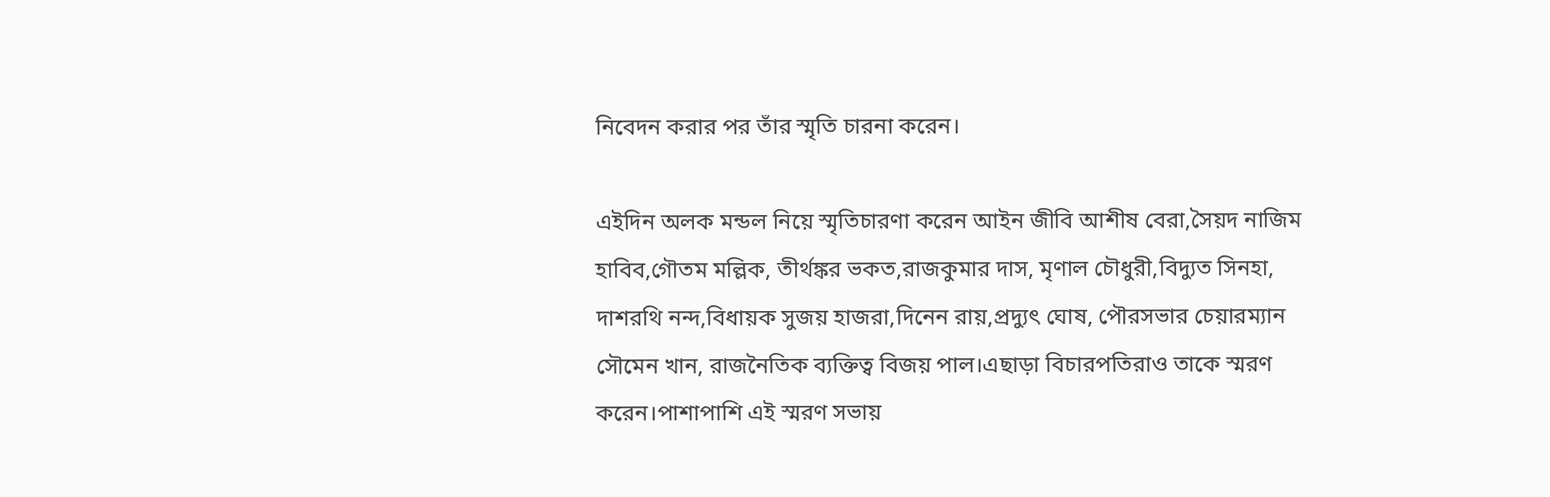নিবেদন করার পর তাঁর স্মৃতি চারনা করেন।

এইদিন অলক মন্ডল নিয়ে স্মৃতিচারণা করেন আইন জীবি আশীষ বেরা,সৈয়দ নাজিম হাবিব,গৌতম মল্লিক, তীর্থঙ্কর ভকত,রাজকুমার দাস, মৃণাল চৌধুরী,বিদ্যুত সিনহা, দাশরথি নন্দ,বিধায়ক সুজয় হাজরা,দিনেন রায়,প্রদ্যুৎ ঘোষ, পৌরসভার চেয়ারম্যান সৌমেন খান, রাজনৈতিক ব্যক্তিত্ব বিজয় পাল।এছাড়া বিচারপতিরাও তাকে স্মরণ করেন।পাশাপাশি এই স্মরণ সভায়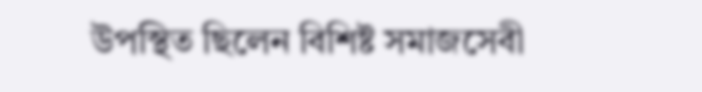উপস্থিত ছিলেন বিশিষ্ট সমাজসেবী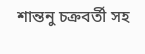শান্তনু চক্রবর্তী সহ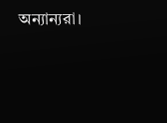অন্যান্যরা।